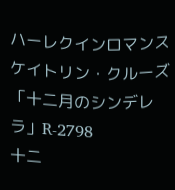ハーレクインロマンス
ケイトリン・クルーズ
「十二月のシンデレラ」R-2798
十二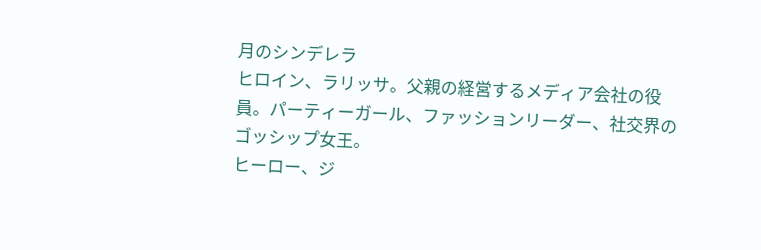月のシンデレラ
ヒロイン、ラリッサ。父親の経営するメディア会社の役員。パーティーガール、ファッションリーダー、社交界のゴッシップ女王。
ヒーロー、ジ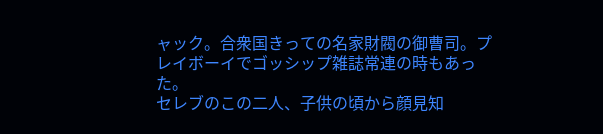ャック。合衆国きっての名家財閥の御曹司。プレイボーイでゴッシップ雑誌常連の時もあった。
セレブのこの二人、子供の頃から顔見知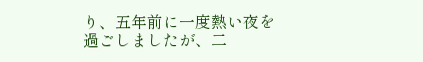り、五年前に一度熱い夜を過ごしましたが、二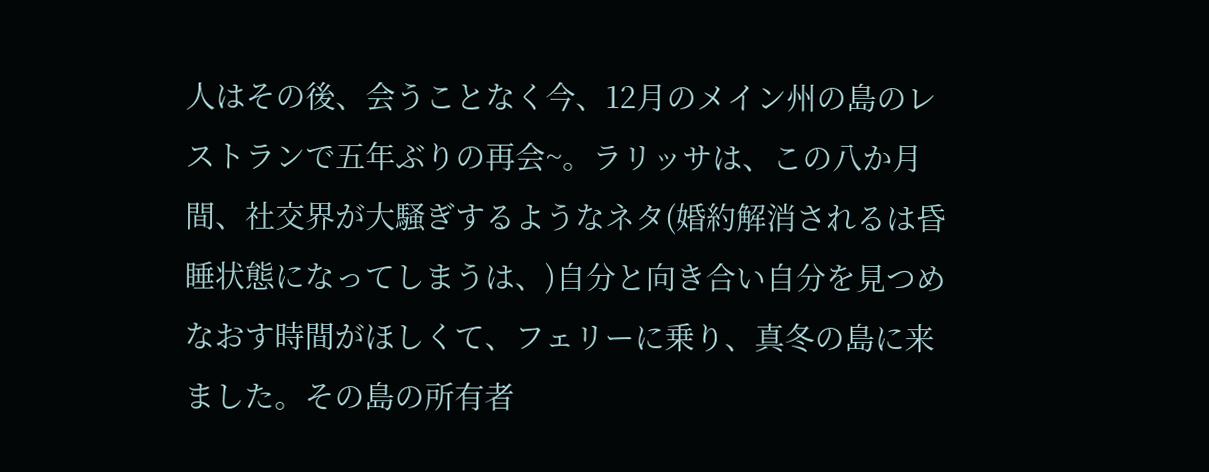人はその後、会うことなく今、12月のメイン州の島のレストランで五年ぶりの再会~。ラリッサは、この八か月間、社交界が大騒ぎするようなネタ(婚約解消されるは昏睡状態になってしまうは、)自分と向き合い自分を見つめなおす時間がほしくて、フェリーに乗り、真冬の島に来ました。その島の所有者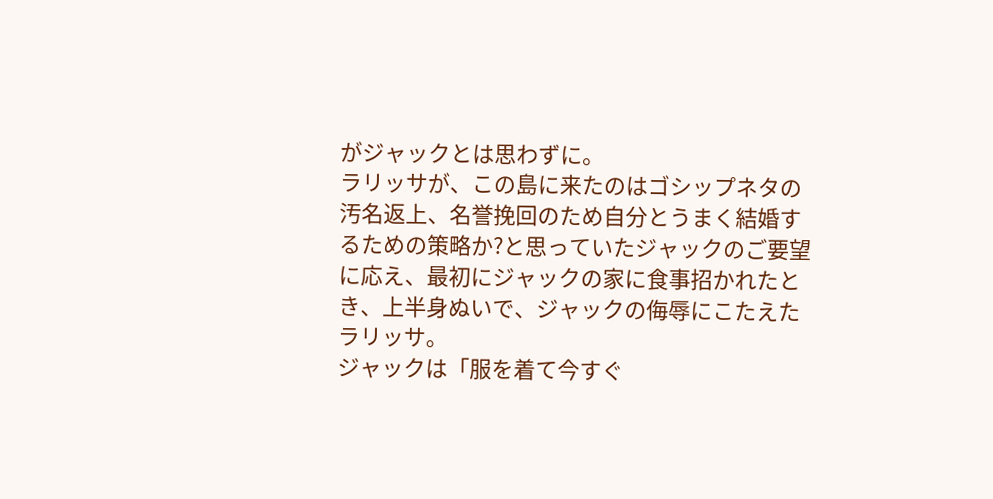がジャックとは思わずに。
ラリッサが、この島に来たのはゴシップネタの汚名返上、名誉挽回のため自分とうまく結婚するための策略か?と思っていたジャックのご要望に応え、最初にジャックの家に食事招かれたとき、上半身ぬいで、ジャックの侮辱にこたえたラリッサ。
ジャックは「服を着て今すぐ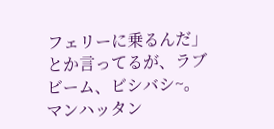フェリーに乗るんだ」とか言ってるが、ラブビーム、ビシバシ~。
マンハッタン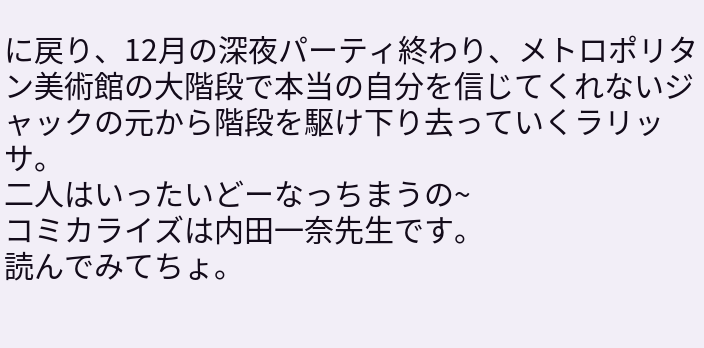に戻り、12月の深夜パーティ終わり、メトロポリタン美術館の大階段で本当の自分を信じてくれないジャックの元から階段を駆け下り去っていくラリッサ。
二人はいったいどーなっちまうの~
コミカライズは内田一奈先生です。
読んでみてちょ。